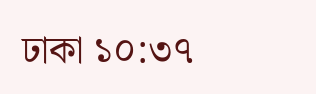ঢাকা ১০:৩৭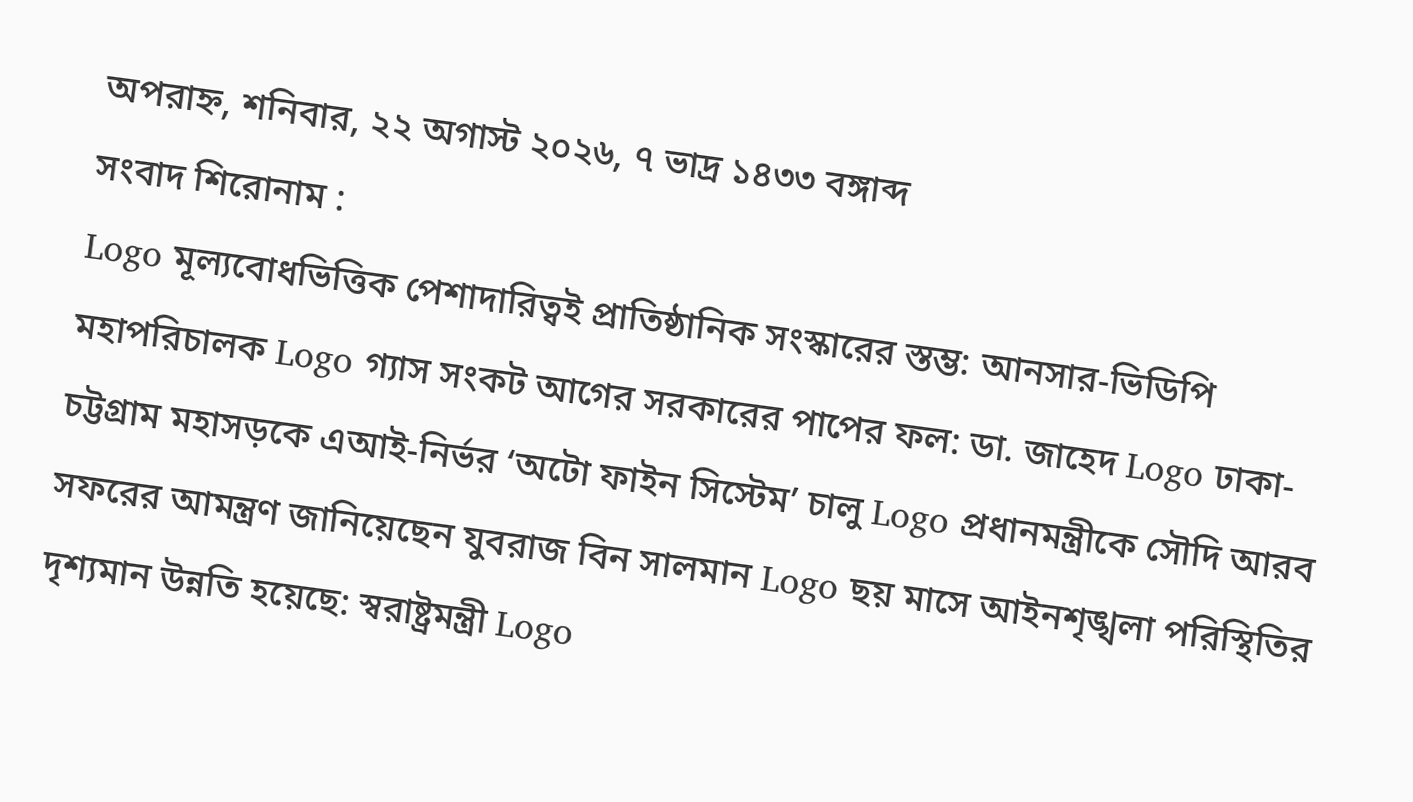অপরাহ্ন, শনিবার, ২২ অগাস্ট ২০২৬, ৭ ভাদ্র ১৪৩৩ বঙ্গাব্দ
সংবাদ শিরোনাম :
Logo মূল্যবোধভিত্তিক পেশাদারিত্বই প্রাতিষ্ঠানিক সংস্কারের স্তম্ভ: আনসার-ভিডিপি মহাপরিচালক Logo গ্যাস সংকট আগের সরকারের পাপের ফল: ডা. জাহেদ Logo ঢাকা-চট্টগ্রাম মহাসড়কে এআই-নির্ভর ‘অটো ফাইন সিস্টেম’ চালু Logo প্রধানমন্ত্রীকে সৌদি আরব সফরের আমন্ত্রণ জানিয়েছেন যুবরাজ বিন সালমান Logo ছয় মাসে আইনশৃঙ্খলা পরিস্থিতির দৃশ্যমান উন্নতি হয়েছে: স্বরাষ্ট্রমন্ত্রী Logo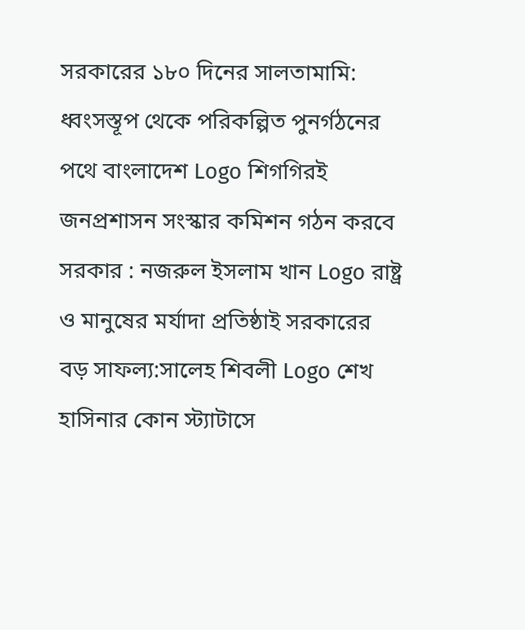সরকারের ১৮০ দিনের সালতামামি: ধ্বংসস্তূপ থেকে পরিকল্পিত পুনর্গঠনের পথে বাংলাদেশ Logo শিগগিরই জনপ্রশাসন সংস্কার কমিশন গঠন করবে সরকার : নজরুল ইসলাম খান Logo রাষ্ট্র ও মানুষের মর্যাদা প্রতিষ্ঠাই সরকারের বড় সাফল্য:সালেহ শিবলী Logo শেখ হাসিনার কোন স্ট্যাটাসে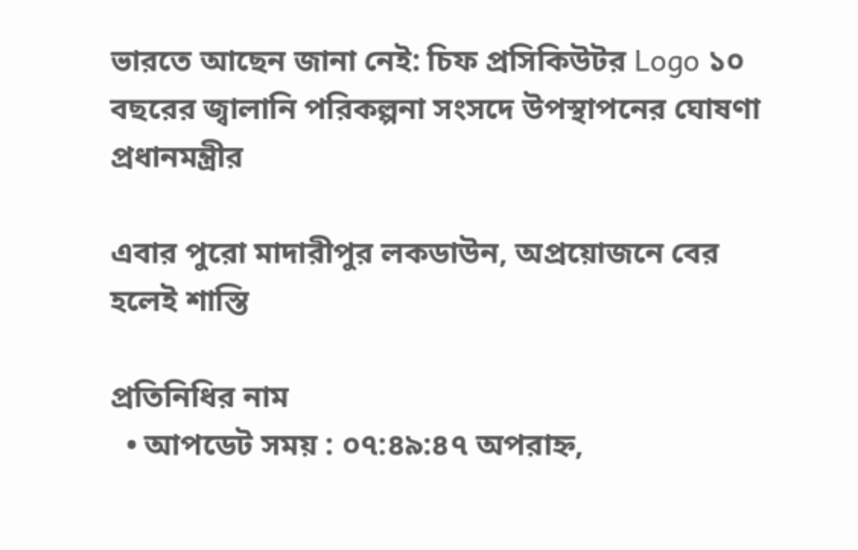ভারতে আছেন জানা নেই: চিফ প্রসিকিউটর Logo ১০ বছরের জ্বালানি পরিকল্পনা সংসদে উপস্থাপনের ঘোষণা প্রধানমন্ত্রীর

এবার পুরো মাদারীপুর লকডাউন, অপ্রয়োজনে বের হলেই শাস্তি

প্রতিনিধির নাম
  • আপডেট সময় : ০৭:৪৯:৪৭ অপরাহ্ন,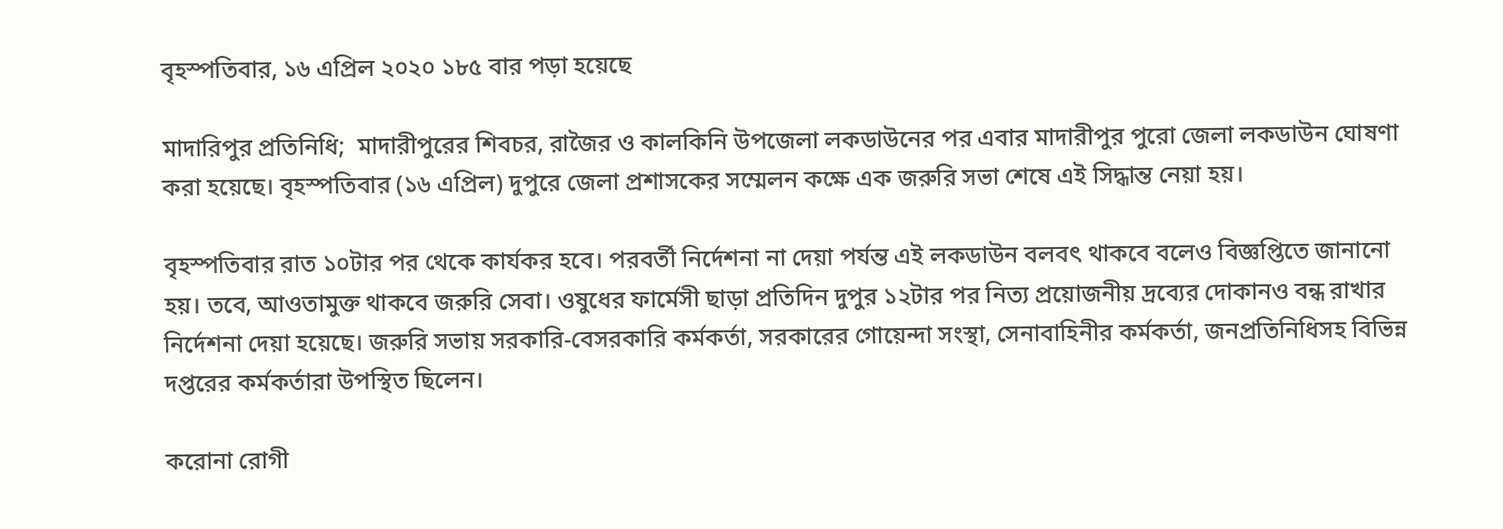বৃহস্পতিবার, ১৬ এপ্রিল ২০২০ ১৮৫ বার পড়া হয়েছে

মাদারিপুর প্রতিনিধি;  মাদারীপুরের শিবচর, রাজৈর ও কালকিনি উপজেলা লকডাউনের পর এবার মাদারীপুর পুরো জেলা লকডাউন ঘোষণা করা হয়েছে। বৃহস্পতিবার (১৬ এপ্রিল) দুপুরে জেলা প্রশাসকের সম্মেলন কক্ষে এক জরুরি সভা শেষে এই সিদ্ধান্ত নেয়া হয়।

বৃহস্পতিবার রাত ১০টার পর থেকে কার্যকর হবে। পরবর্তী নির্দেশনা না দেয়া পর্যন্ত এই লকডাউন বলবৎ থাকবে বলেও বিজ্ঞপ্তিতে জানানো হয়। তবে, আওতামুক্ত থাকবে জরুরি সেবা। ওষুধের ফার্মেসী ছাড়া প্রতিদিন দুপুর ১২টার পর নিত্য প্রয়োজনীয় দ্রব্যের দোকানও বন্ধ রাখার নির্দেশনা দেয়া হয়েছে। জরুরি সভায় সরকারি-বেসরকারি কর্মকর্তা, সরকারের গোয়েন্দা সংস্থা, সেনাবাহিনীর কর্মকর্তা, জনপ্রতিনিধিসহ বিভিন্ন দপ্তরের কর্মকর্তারা উপস্থিত ছিলেন।

করোনা রোগী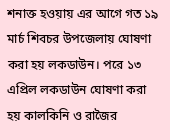শনাক্ত হওয়ায় এর আগে গত ১৯ মার্চ শিবচর উপজেলায় ঘোষণা করা হয় লকডাউন। পরে ১৩ এপ্রিল লকডাউন ঘোষণা করা হয় কালকিনি ও রাজৈর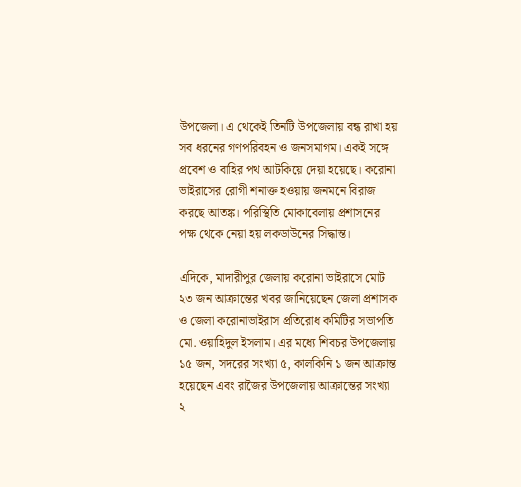উপজেলা। এ থেকেই তিনটি উপজেলায় বন্ধ রাখা হয় সব ধরনের গণপরিবহন ও জনসমাগম। একই সঙ্গে প্রবেশ ও বাহির পথ আটকিয়ে দেয়া হয়েছে। করোনা ভাইরাসের রোগী শনাক্ত হওয়ায় জনমনে বিরাজ করছে আতঙ্ক। পরিস্থিতি মোকাবেলায় প্রশাসনের পক্ষ থেকে নেয়া হয় লকডাউনের সিদ্ধান্ত।

এদিকে, মাদারীপুর জেলায় করোনা ভাইরাসে মোট ২৩ জন আক্রান্তের খবর জানিয়েছেন জেলা প্রশাসক ও জেলা করোনাভাইরাস প্রতিরোধ কমিটির সভাপতি মো. ওয়াহিদুল ইসলাম। এর মধ্যে শিবচর উপজেলায় ১৫ জন, সদরের সংখ্যা ৫, কালকিনি ১ জন আক্রান্ত হয়েছেন এবং রাজৈর উপজেলায় আক্রান্তের সংখ্যা ২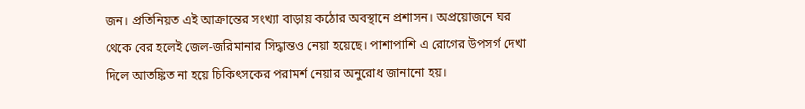জন। প্রতিনিয়ত এই আক্রান্তের সংখ্যা বাড়ায় কঠোর অবস্থানে প্রশাসন। অপ্রয়োজনে ঘর থেকে বের হলেই জেল-জরিমানার সিদ্ধান্তও নেয়া হয়েছে। পাশাপাশি এ রোগের উপসর্গ দেখা দিলে আতঙ্কিত না হয়ে চিকিৎসকের পরামর্শ নেয়ার অনুরোধ জানানো হয়।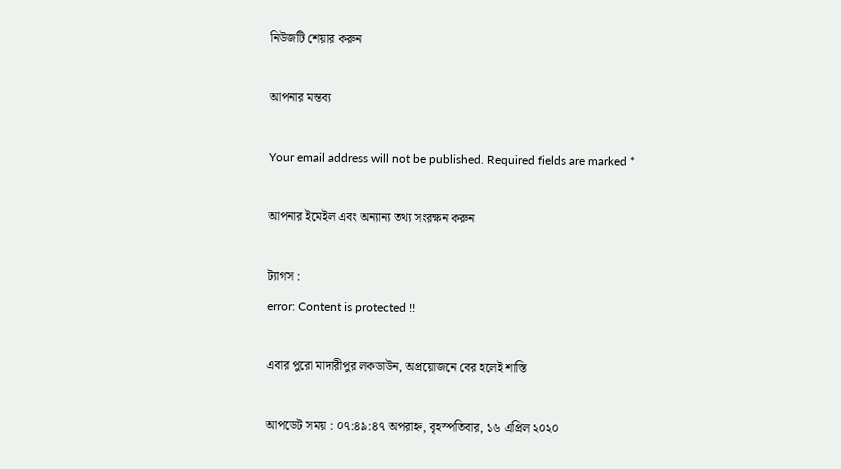নিউজটি শেয়ার করুন

আপনার মন্তব্য

Your email address will not be published. Required fields are marked *

আপনার ইমেইল এবং অন্যান্য তথ্য সংরক্ষন করুন

ট্যাগস :
error: Content is protected !!

এবার পুরো মাদারীপুর লকডাউন, অপ্রয়োজনে বের হলেই শাস্তি

আপডেট সময় : ০৭:৪৯:৪৭ অপরাহ্ন, বৃহস্পতিবার, ১৬ এপ্রিল ২০২০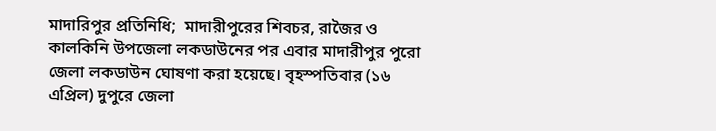মাদারিপুর প্রতিনিধি;  মাদারীপুরের শিবচর, রাজৈর ও কালকিনি উপজেলা লকডাউনের পর এবার মাদারীপুর পুরো জেলা লকডাউন ঘোষণা করা হয়েছে। বৃহস্পতিবার (১৬ এপ্রিল) দুপুরে জেলা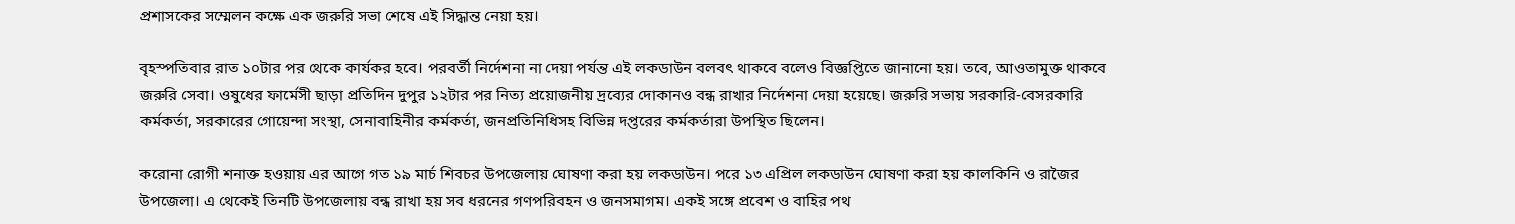প্রশাসকের সম্মেলন কক্ষে এক জরুরি সভা শেষে এই সিদ্ধান্ত নেয়া হয়।

বৃহস্পতিবার রাত ১০টার পর থেকে কার্যকর হবে। পরবর্তী নির্দেশনা না দেয়া পর্যন্ত এই লকডাউন বলবৎ থাকবে বলেও বিজ্ঞপ্তিতে জানানো হয়। তবে, আওতামুক্ত থাকবে জরুরি সেবা। ওষুধের ফার্মেসী ছাড়া প্রতিদিন দুপুর ১২টার পর নিত্য প্রয়োজনীয় দ্রব্যের দোকানও বন্ধ রাখার নির্দেশনা দেয়া হয়েছে। জরুরি সভায় সরকারি-বেসরকারি কর্মকর্তা, সরকারের গোয়েন্দা সংস্থা, সেনাবাহিনীর কর্মকর্তা, জনপ্রতিনিধিসহ বিভিন্ন দপ্তরের কর্মকর্তারা উপস্থিত ছিলেন।

করোনা রোগী শনাক্ত হওয়ায় এর আগে গত ১৯ মার্চ শিবচর উপজেলায় ঘোষণা করা হয় লকডাউন। পরে ১৩ এপ্রিল লকডাউন ঘোষণা করা হয় কালকিনি ও রাজৈর উপজেলা। এ থেকেই তিনটি উপজেলায় বন্ধ রাখা হয় সব ধরনের গণপরিবহন ও জনসমাগম। একই সঙ্গে প্রবেশ ও বাহির পথ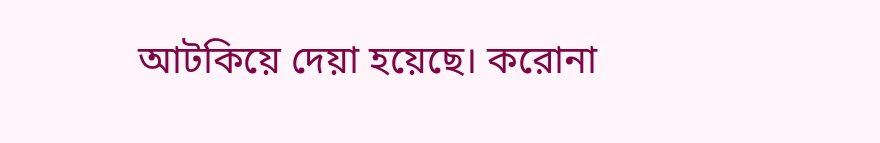আটকিয়ে দেয়া হয়েছে। করোনা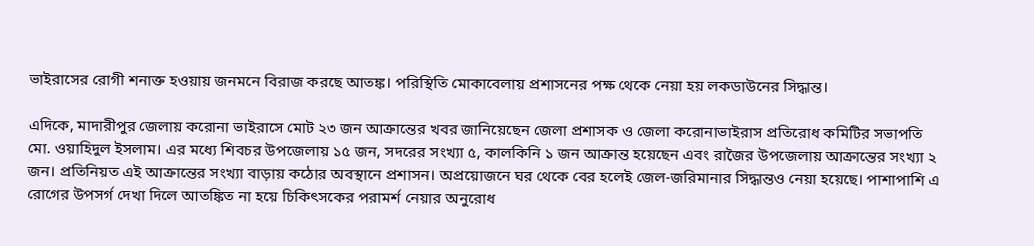ভাইরাসের রোগী শনাক্ত হওয়ায় জনমনে বিরাজ করছে আতঙ্ক। পরিস্থিতি মোকাবেলায় প্রশাসনের পক্ষ থেকে নেয়া হয় লকডাউনের সিদ্ধান্ত।

এদিকে, মাদারীপুর জেলায় করোনা ভাইরাসে মোট ২৩ জন আক্রান্তের খবর জানিয়েছেন জেলা প্রশাসক ও জেলা করোনাভাইরাস প্রতিরোধ কমিটির সভাপতি মো. ওয়াহিদুল ইসলাম। এর মধ্যে শিবচর উপজেলায় ১৫ জন, সদরের সংখ্যা ৫, কালকিনি ১ জন আক্রান্ত হয়েছেন এবং রাজৈর উপজেলায় আক্রান্তের সংখ্যা ২ জন। প্রতিনিয়ত এই আক্রান্তের সংখ্যা বাড়ায় কঠোর অবস্থানে প্রশাসন। অপ্রয়োজনে ঘর থেকে বের হলেই জেল-জরিমানার সিদ্ধান্তও নেয়া হয়েছে। পাশাপাশি এ রোগের উপসর্গ দেখা দিলে আতঙ্কিত না হয়ে চিকিৎসকের পরামর্শ নেয়ার অনুরোধ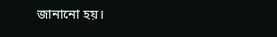জানানো হয়।